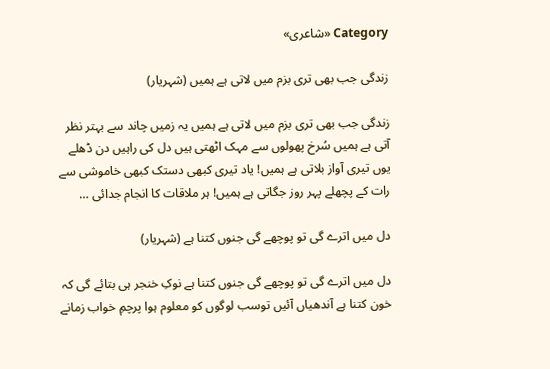Category «شاعری»

زندگی جب بھی تری بزم میں لاتی ہے ہمیں (شہریار)

زندگی جب بھی تری بزم میں لاتی ہے ہمیں یہ زمیں چاند سے بہتر نظر آتی ہے ہمیں سُرخ پھولوں سے مہک اٹھتی ہیں دل کی راہیں دن ڈھلے یوں تیری آواز بلاتی ہے ہمیں! یاد تیری کبھی دستک کبھی خاموشی سے رات کے پچھلے پہر روز جگاتی ہے ہمیں! ہر ملاقات کا انجام جدائی …

دل میں اترے گی تو پوچھے گی جنوں کتنا ہے (شہریار)

دل میں اترے گی تو پوچھے گی جنوں کتنا ہے نوکِ خنجر ہی بتائے گی کہ خون کتنا ہے آندھیاں آئیں توسب لوگوں کو معلوم ہوا پرچمِ خواب زمانے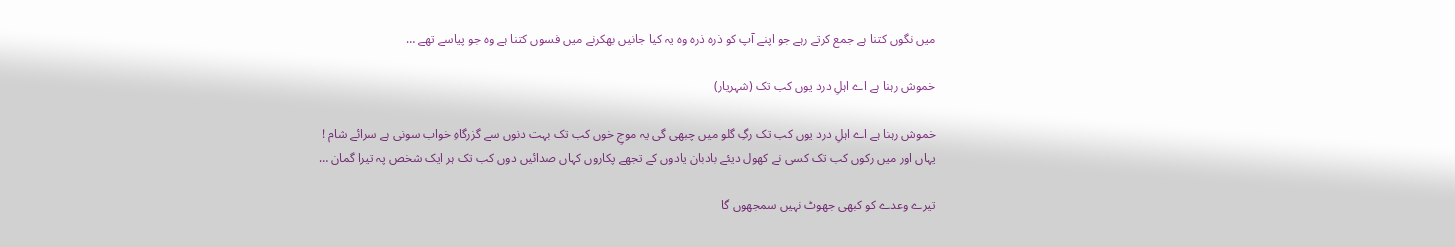میں نگوں کتنا ہے جمع کرتے رہے جو اپنے آپ کو ذرہ ذرہ وہ یہ کیا جانیں بھکرنے میں فسوں کتنا ہے وہ جو پیاسے تھے …

خموش رہنا ہے اے اہلِ درد یوں کب تک (شہریار)

خموش رہنا ہے اے اہلِ درد یوں کب تک رگِ گلو میں چبھی گی یہ موجِ خوں کب تک بہت دنوں سے گزرگاہِ خواب سونی ہے سرائے شام ! یہاں اور میں رکوں کب تک کسی نے کھول دیئے بادبان یادوں کے تجھے پکاروں کہاں صدائیں دوں کب تک ہر ایک شخص پہ تیرا گمان …

تیرے وعدے کو کبھی جھوٹ نہیں سمجھوں گا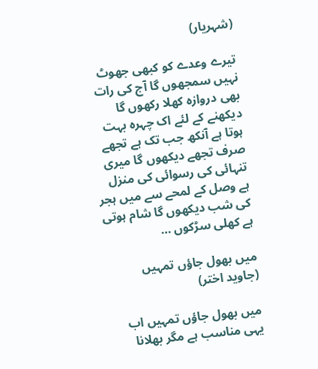(شہریار)

تیرے وعدے کو کبھی جھوٹ نہیں سمجھوں گا آج کی رات بھی دروازہ کھلا رکھوں گا دیکھنے کے لئے اک چہرہ بہت ہوتا ہے آنکھ جب تک ہے تجھے صرف تجھے دیکھوں گا میری تنہائی کی رسوائی کی منزل ہے وصل کے لمحے سے میں ہجر کی شب دیکھوں گا شام ہوتی ہے کھلی سڑکوں …

میں بھول جاؤں تمہیں (جاوید اختر)

میں بھول جاؤں تمہیں اب یہی مناسب ہے مگر بھلانا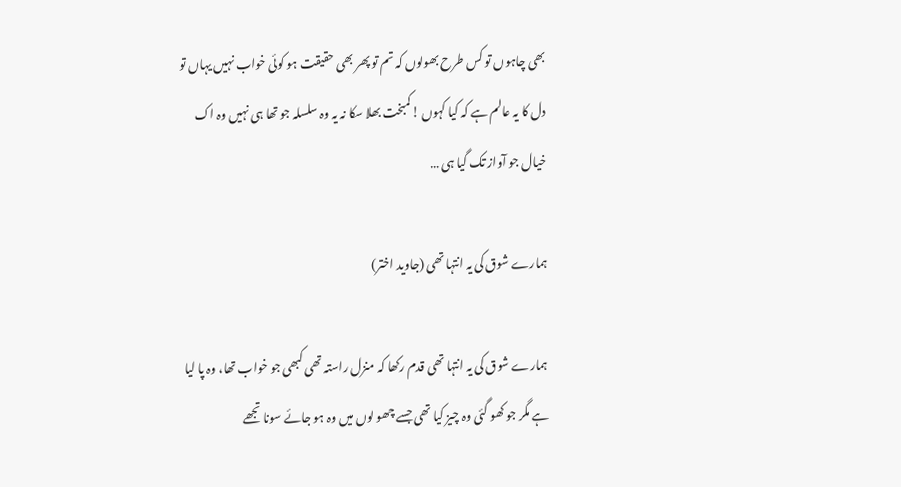بھی چاہوں تو کس طرح بھولوں کہ تم تو پھر بھی حقیقت ہو کوئی خواب نہیں یہاں تو دل کا یہ عالم ہے کہ کیا کہوں !کمبخت بھلا سکا نہ یہ وہ سلسلہ جو تھا ہی نہیں وہ اک خیال جو آواز تک گیا ہی …

ہمارے شوق کی یہ انتہا تھی (جاوید اختر)

ہمارے شوق کی یہ انتہا تھی قدم رکھا کہ منزل راستہ تھی کبھی جو خواب تھا، وہ پا لیا ہے مگر جو کھو گئی وہ چیز کیا تھی جسے چھو لوں میں وہ ہو جائے سونا تجھے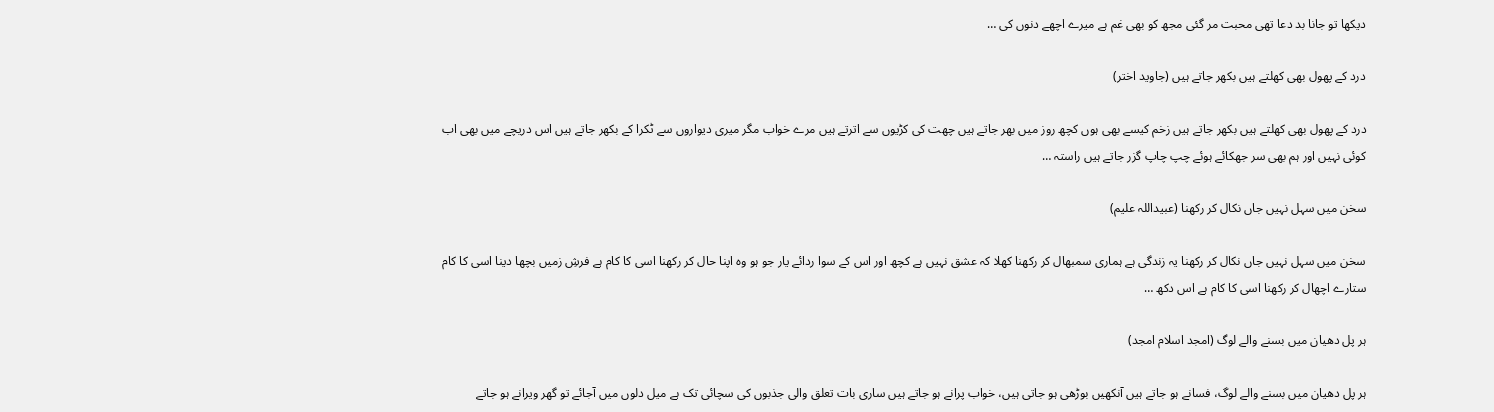دیکھا تو جانا بد دعا تھی محبت مر گئی مجھ کو بھی غم ہے میرے اچھے دنوں کی …

درد کے پھول بھی کھلتے ہیں بکھر جاتے ہیں (جاوید اختر)

درد کے پھول بھی کھلتے ہیں بکھر جاتے ہیں زخم کیسے بھی ہوں کچھ روز میں بھر جاتے ہیں چھت کی کڑیوں سے اترتے ہیں مرے خواب مگر میری دیواروں سے ٹکرا کے بکھر جاتے ہیں اس دریچے میں بھی اب کوئی نہیں اور ہم بھی سر جھکائے ہوئے چپ چاپ گزر جاتے ہیں راستہ …

سخن میں سہل نہیں جاں نکال کر رکھنا (عبیداللہ علیم)

سخن میں سہل نہیں جاں نکال کر رکھنا یہ زندگی ہے ہماری سمبھال کر رکھنا کھلا کہ عشق نہیں ہے کچھ اور اس کے سوا ردائے یار جو ہو وہ اپنا حال کر رکھنا اسی کا کام ہے فرشِ زمیں بچھا دینا اسی کا کام  ستارے اچھال کر رکھنا اسی کا کام ہے اس دکھ …

ہر پل دھیان میں بسنے والے لوگ (امجد اسلام امجد)

ہر پل دھیان میں بسنے والے لوگ، فسانے ہو جاتے ہیں آنکھیں بوڑھی ہو جاتی ہیں، خواب پرانے ہو جاتے ہیں ساری بات تعلق والی جذبوں کی سچائی تک ہے میل دلوں میں آجائے تو گھر ویرانے ہو جاتے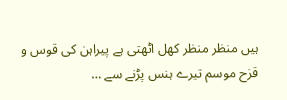ہیں منظر منظر کھل اٹھتی ہے پیراہن کی قوس و قزح موسم تیرے ہنس پڑنے سے …